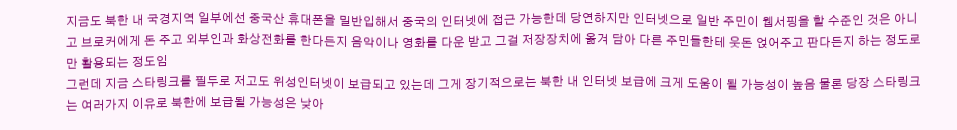지금도 북한 내 국경지역 일부에선 중국산 휴대폰을 밀반입해서 중국의 인터넷에 접근 가능한데 당연하지만 인터넷으로 일반 주민이 웹서핑을 할 수준인 것은 아니고 브로커에게 돈 주고 외부인과 화상전화를 한다든지 음악이나 영화를 다운 받고 그걸 저장장치에 옮겨 담아 다른 주민들한테 웃돈 얹어주고 판다든지 하는 정도로만 활용되는 정도임
그런데 지금 스타링크를 필두로 저고도 위성인터넷이 보급되고 있는데 그게 장기적으로는 북한 내 인터넷 보급에 크게 도움이 될 가능성이 높음 물론 당장 스타링크는 여러가지 이유로 북한에 보급될 가능성은 낮아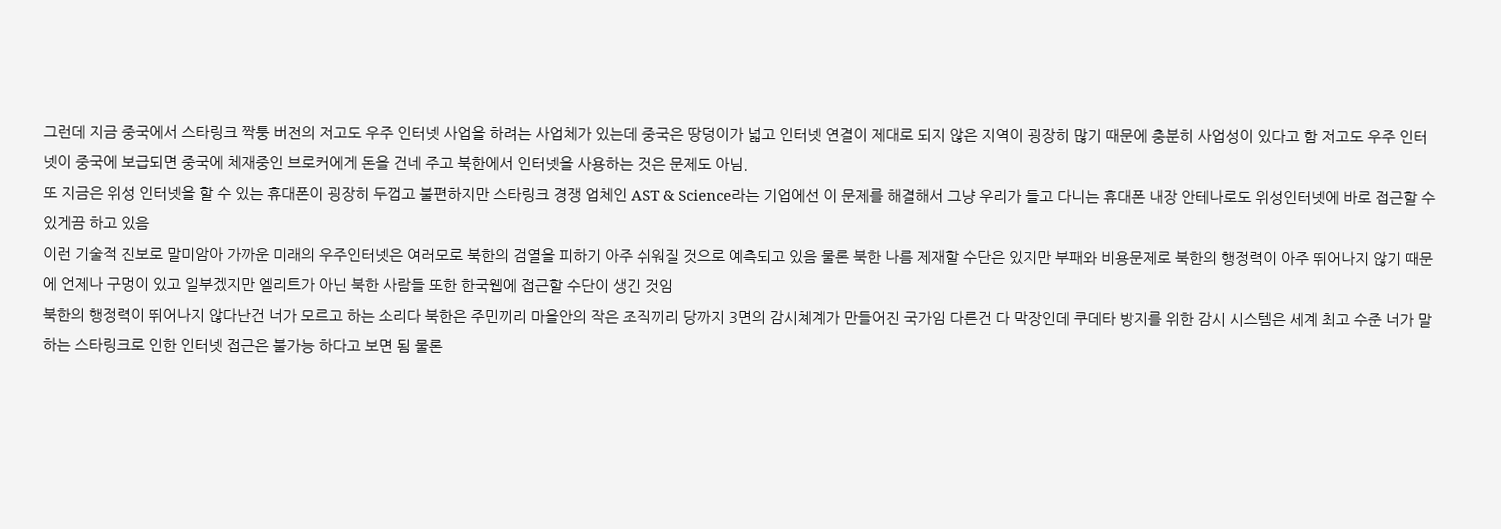그런데 지금 중국에서 스타링크 짝퉁 버전의 저고도 우주 인터넷 사업을 하려는 사업체가 있는데 중국은 땅덩이가 넓고 인터넷 연결이 제대로 되지 않은 지역이 굉장히 많기 때문에 충분히 사업성이 있다고 함 저고도 우주 인터넷이 중국에 보급되면 중국에 체재중인 브로커에게 돈을 건네 주고 북한에서 인터넷을 사용하는 것은 문제도 아님.
또 지금은 위성 인터넷을 할 수 있는 휴대폰이 굉장히 두껍고 불편하지만 스타링크 경쟁 업체인 AST & Science라는 기업에선 이 문제를 해결해서 그냥 우리가 들고 다니는 휴대폰 내장 안테나로도 위성인터넷에 바로 접근할 수 있게끔 하고 있음
이런 기술적 진보로 말미암아 가까운 미래의 우주인터넷은 여러모로 북한의 검열을 피하기 아주 쉬워질 것으로 예측되고 있음 물론 북한 나름 제재할 수단은 있지만 부패와 비용문제로 북한의 행정력이 아주 뛰어나지 않기 때문에 언제나 구멍이 있고 일부겠지만 엘리트가 아닌 북한 사람들 또한 한국웹에 접근할 수단이 생긴 것임
북한의 행정력이 뛰어나지 않다난건 너가 모르고 하는 소리다 북한은 주민끼리 마을안의 작은 조직끼리 당까지 3면의 감시쳬계가 만들어진 국가임 다른건 다 막장인데 쿠데타 방지를 위한 감시 시스템은 세계 최고 수준 너가 말하는 스타링크로 인한 인터넷 접근은 불가능 하다고 보면 됨 물론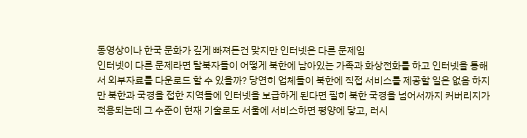동영상이나 한국 문화가 깊게 빠져든건 맞지만 인터넷은 다른 문제임
인터넷이 다른 문제라면 탈북자들이 어떻게 북한에 남아있는 가족과 화상전화를 하고 인터넷을 통해서 외부자료를 다운로드 할 수 있을까? 당연히 업체들이 북한에 직접 서비스를 제공할 일은 없음 하지만 북한과 국경을 접한 지역들에 인터넷을 보급하게 된다면 필히 북한 국경을 넘어서까지 커버리지가 적용되는데 그 수준이 현재 기술로도 서울에 서비스하면 평양에 닿고, 러시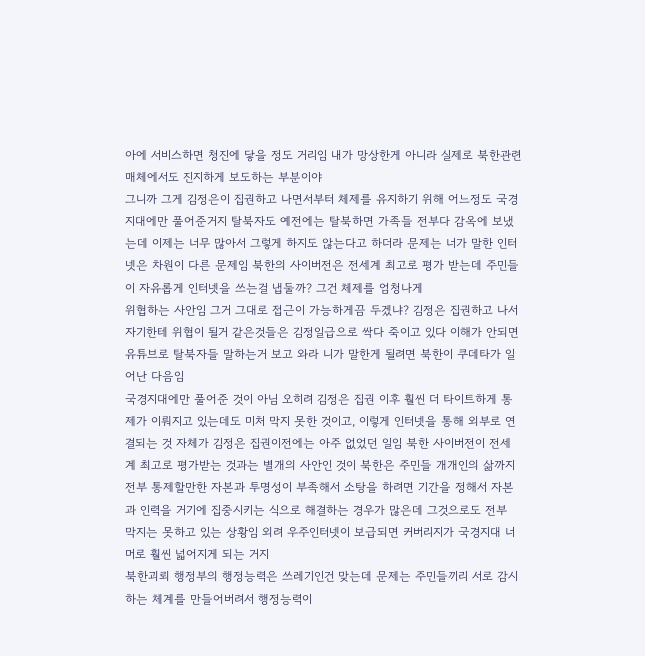아에 서비스하면 청진에 닿을 정도 거리임 내가 망상한게 아니라 실제로 북한관련매체에서도 진지하게 보도하는 부분이야
그니까 그게 김정은이 집권하고 나면서부터 체제를 유지하기 위해 어느정도 국경지대에만 풀어준거지 탈북자도 예전에는 탈북하면 가족들 전부다 감옥에 보냈는데 이제는 너무 많아서 그렇게 하지도 않는다고 하더라 문제는 너가 말한 인터넷은 차원이 다른 문제임 북한의 사이버전은 전세계 최고로 평가 받는데 주민들이 자유롭게 인터넷을 쓰는걸 냅둘까? 그건 체제를 엄청나게
위협하는 사안임 그거 그대로 접근이 가능하게끔 두겠냐? 김정은 집권하고 나서 자기한테 위협이 될거 같은것들은 김정일급으로 싹다 죽이고 있다 이해가 안되면 유튜브로 탈북자들 말하는거 보고 와라 니가 말한게 될려면 북한이 쿠데타가 일어난 다음임
국경지대에만 풀어준 것이 아님 오히려 김정은 집권 이후 훨씬 더 타이트하게 통제가 이뤄지고 있는데도 미처 막지 못한 것이고, 이렇게 인터넷을 통해 외부로 연결되는 것 자체가 김정은 집권이전에는 아주 없었던 일임 북한 사이버전이 전세계 최고로 평가받는 것과는 별개의 사안인 것이 북한은 주민들 개개인의 삶까지 전부 통제할만한 자본과 투명성이 부족해서 소탕을 하려면 기간을 정해서 자본과 인력을 거기에 집중시키는 식으로 해결하는 경우가 많은데 그것으로도 전부 막지는 못하고 있는 상황임 외려 우주인터넷이 보급되면 커버리지가 국경지대 너머로 훨씬 넓어지게 되는 거지
북한괴뢰 행정부의 행정능력은 쓰레기인건 맞는데 문제는 주민들끼리 서로 감시하는 체계를 만들어버려서 행정능력이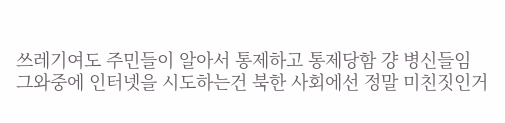쓰레기여도 주민들이 알아서 통제하고 통제당함 걍 병신들임
그와중에 인터넷을 시도하는건 북한 사회에선 정말 미친짓인거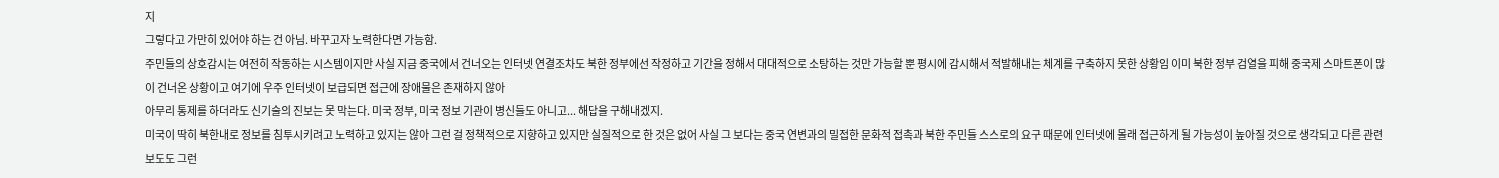지
그렇다고 가만히 있어야 하는 건 아님. 바꾸고자 노력한다면 가능함.
주민들의 상호감시는 여전히 작동하는 시스템이지만 사실 지금 중국에서 건너오는 인터넷 연결조차도 북한 정부에선 작정하고 기간을 정해서 대대적으로 소탕하는 것만 가능할 뿐 평시에 감시해서 적발해내는 체계를 구축하지 못한 상황임 이미 북한 정부 검열을 피해 중국제 스마트폰이 많이 건너온 상황이고 여기에 우주 인터넷이 보급되면 접근에 장애물은 존재하지 않아
아무리 통제를 하더라도 신기술의 진보는 못 막는다. 미국 정부, 미국 정보 기관이 병신들도 아니고... 해답을 구해내겠지.
미국이 딱히 북한내로 정보를 침투시키려고 노력하고 있지는 않아 그런 걸 정책적으로 지향하고 있지만 실질적으로 한 것은 없어 사실 그 보다는 중국 연변과의 밀접한 문화적 접촉과 북한 주민들 스스로의 요구 때문에 인터넷에 몰래 접근하게 될 가능성이 높아질 것으로 생각되고 다른 관련 보도도 그런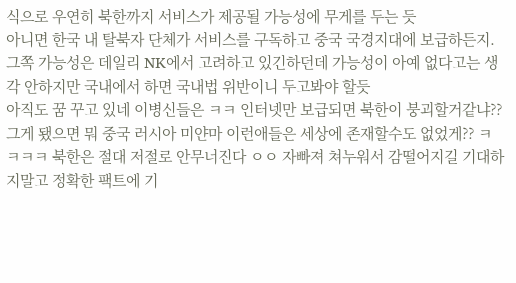식으로 우연히 북한까지 서비스가 제공될 가능성에 무게를 두는 듯
아니면 한국 내 탈북자 단체가 서비스를 구독하고 중국 국경지대에 보급하든지. 그쪽 가능성은 데일리 NK에서 고려하고 있긴하던데 가능성이 아예 없다고는 생각 안하지만 국내에서 하면 국내법 위반이니 두고봐야 할듯
아직도 꿈 꾸고 있네 이병신들은 ㅋㅋ 인터넷만 보급되면 북한이 붕괴할거같냐?? 그게 됐으면 뭐 중국 러시아 미얀마 이런애들은 세상에 존재할수도 없었게?? ㅋㅋㅋㅋ 북한은 절대 저절로 안무너진다 ㅇㅇ 자빠져 쳐누워서 감떨어지길 기대하지말고 정확한 팩트에 기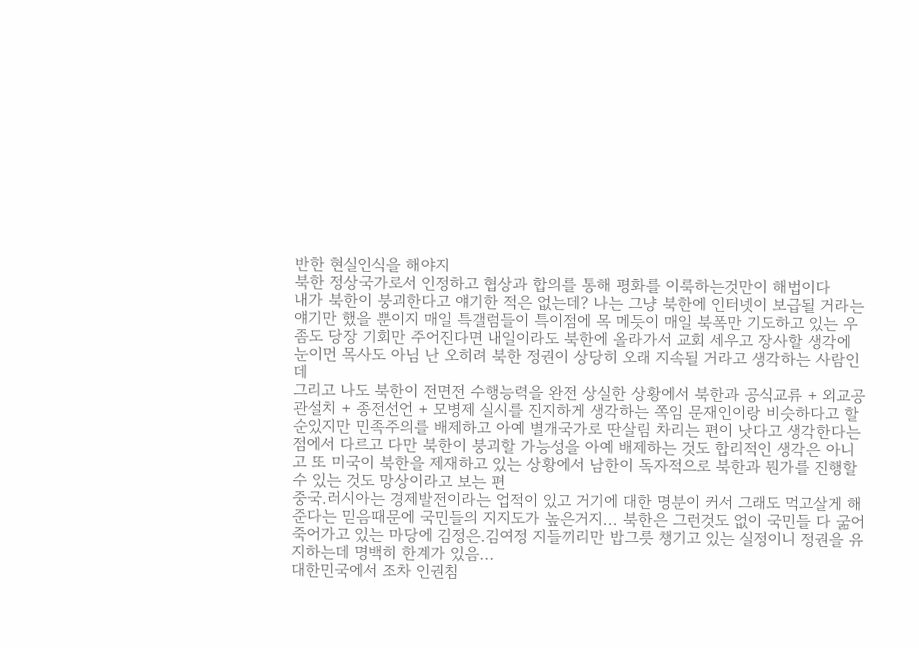반한 현실인식을 해야지
북한 정상국가로서 인정하고 협상과 합의를 통해 평화를 이룩하는것만이 해법이다
내가 북한이 붕괴한다고 얘기한 적은 없는데? 나는 그냥 북한에 인터넷이 보급될 거라는 얘기만 했을 뿐이지 매일 특갤럼들이 특이점에 목 메듯이 매일 북폭만 기도하고 있는 우좀도 당장 기회만 주어진다면 내일이라도 북한에 올라가서 교회 세우고 장사할 생각에 눈이먼 목사도 아님 난 오히려 북한 정권이 상당히 오래 지속될 거라고 생각하는 사람인데
그리고 나도 북한이 전면전 수행능력을 완전 상실한 상황에서 북한과 공식교류 + 외교공관설치 + 종전선언 + 모병제 실시를 진지하게 생각하는 쪽임 문재인이랑 비슷하다고 할 순있지만 민족주의를 배제하고 아예 별개국가로 딴살림 차리는 편이 낫다고 생각한다는 점에서 다르고 다만 북한이 붕괴할 가능성을 아예 배제하는 것도 합리적인 생각은 아니고 또 미국이 북한을 제재하고 있는 상황에서 남한이 독자적으로 북한과 뭔가를 진행할 수 있는 것도 망상이라고 보는 편
중국.러시아는 경제발전이라는 업적이 있고 거기에 대한 명분이 커서 그래도 먹고살게 해준다는 믿음때문에 국민들의 지지도가 높은거지... 북한은 그런것도 없이 국민들 다 굶어죽어가고 있는 마당에 김정은.김여정 지들끼리만 밥그릇 챙기고 있는 실정이니 정권을 유지하는데 명백히 한계가 있음...
대한민국에서 조차 인권침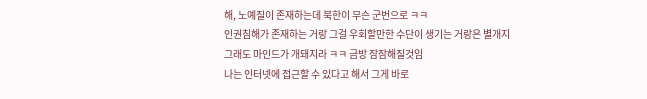해, 노예질이 존재하는데 북한이 무슨 군번으로 ㅋㅋ
인권침해가 존재하는 거랑 그걸 우회할만한 수단이 생기는 거랑은 별개지
그래도 마인드가 개돼지라 ㅋㅋ 금방 잠잠해질것임
나는 인터넷에 접근할 수 있다고 해서 그게 바로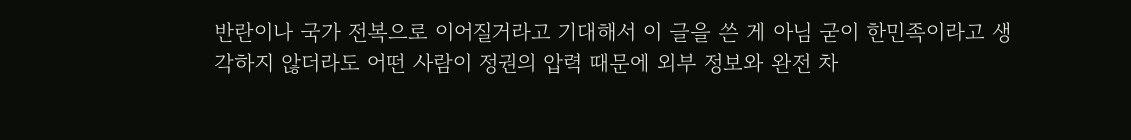반란이나 국가 전복으로 이어질거라고 기대해서 이 글을 쓴 게 아님 굳이 한민족이라고 생각하지 않더라도 어떤 사람이 정권의 압력 때문에 외부 정보와 완전 차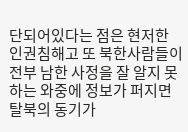단되어있다는 점은 현저한 인권침해고 또 북한사람들이 전부 남한 사정을 잘 알지 못하는 와중에 정보가 퍼지면 탈북의 동기가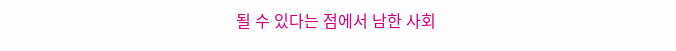될 수 있다는 점에서 남한 사회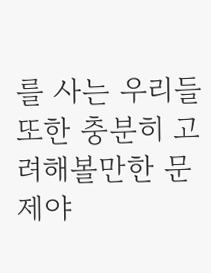를 사는 우리들 또한 충분히 고려해볼만한 문제야